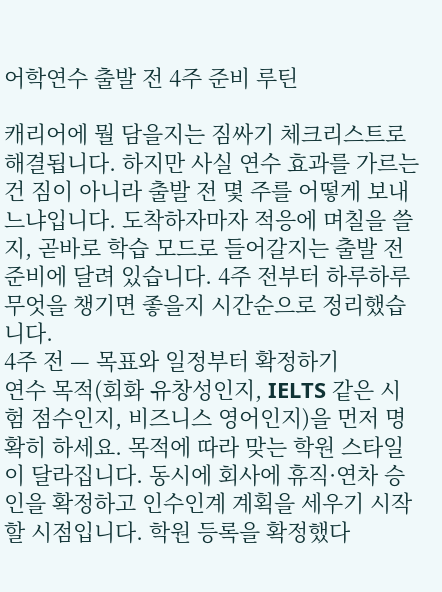어학연수 출발 전 4주 준비 루틴

캐리어에 뭘 담을지는 짐싸기 체크리스트로 해결됩니다. 하지만 사실 연수 효과를 가르는 건 짐이 아니라 출발 전 몇 주를 어떻게 보내느냐입니다. 도착하자마자 적응에 며칠을 쓸지, 곧바로 학습 모드로 들어갈지는 출발 전 준비에 달려 있습니다. 4주 전부터 하루하루 무엇을 챙기면 좋을지 시간순으로 정리했습니다.
4주 전 — 목표와 일정부터 확정하기
연수 목적(회화 유창성인지, IELTS 같은 시험 점수인지, 비즈니스 영어인지)을 먼저 명확히 하세요. 목적에 따라 맞는 학원 스타일이 달라집니다. 동시에 회사에 휴직·연차 승인을 확정하고 인수인계 계획을 세우기 시작할 시점입니다. 학원 등록을 확정했다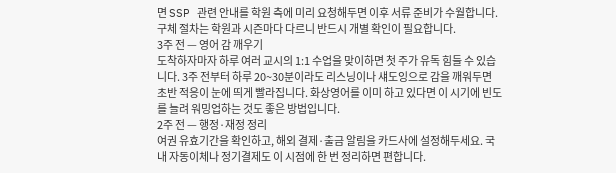면 SSP 관련 안내를 학원 측에 미리 요청해두면 이후 서류 준비가 수월합니다. 구체 절차는 학원과 시즌마다 다르니 반드시 개별 확인이 필요합니다.
3주 전 — 영어 감 깨우기
도착하자마자 하루 여러 교시의 1:1 수업을 맞이하면 첫 주가 유독 힘들 수 있습니다. 3주 전부터 하루 20~30분이라도 리스닝이나 섀도잉으로 감을 깨워두면 초반 적응이 눈에 띄게 빨라집니다. 화상영어를 이미 하고 있다면 이 시기에 빈도를 늘려 워밍업하는 것도 좋은 방법입니다.
2주 전 — 행정·재정 정리
여권 유효기간을 확인하고, 해외 결제·출금 알림을 카드사에 설정해두세요. 국내 자동이체나 정기결제도 이 시점에 한 번 정리하면 편합니다.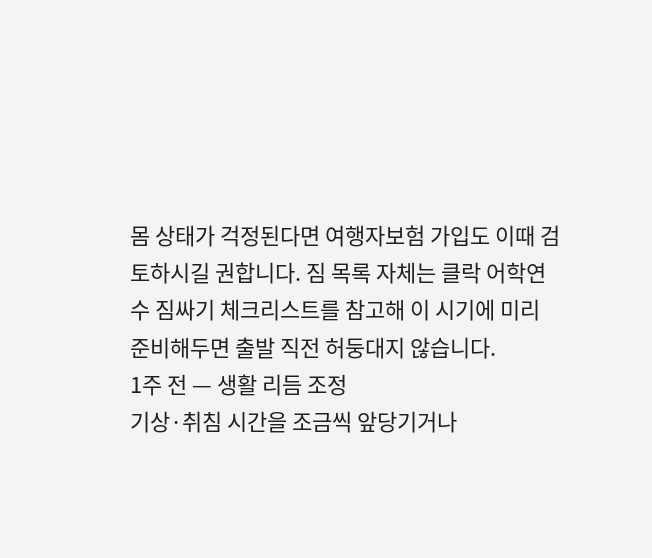몸 상태가 걱정된다면 여행자보험 가입도 이때 검토하시길 권합니다. 짐 목록 자체는 클락 어학연수 짐싸기 체크리스트를 참고해 이 시기에 미리 준비해두면 출발 직전 허둥대지 않습니다.
1주 전 — 생활 리듬 조정
기상·취침 시간을 조금씩 앞당기거나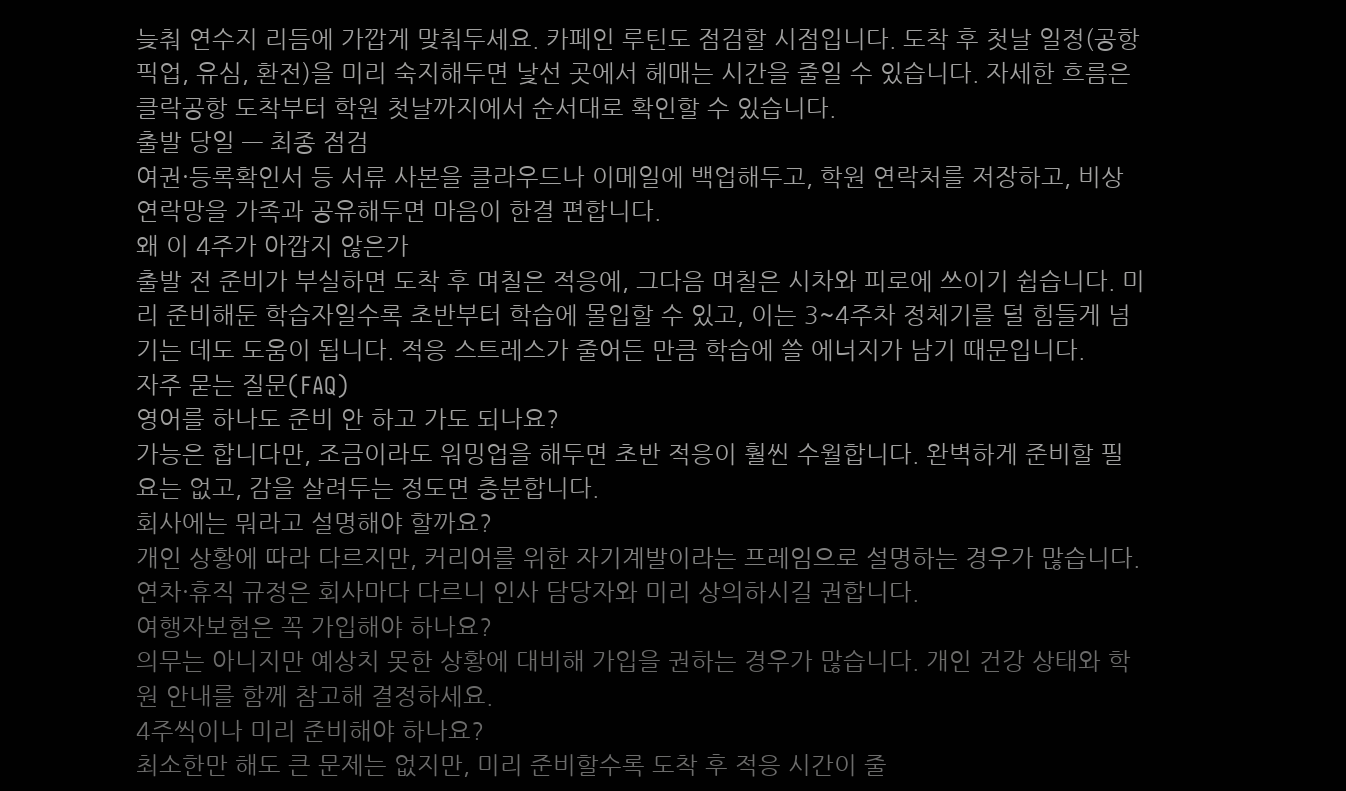늦춰 연수지 리듬에 가깝게 맞춰두세요. 카페인 루틴도 점검할 시점입니다. 도착 후 첫날 일정(공항 픽업, 유심, 환전)을 미리 숙지해두면 낯선 곳에서 헤매는 시간을 줄일 수 있습니다. 자세한 흐름은 클락공항 도착부터 학원 첫날까지에서 순서대로 확인할 수 있습니다.
출발 당일 — 최종 점검
여권·등록확인서 등 서류 사본을 클라우드나 이메일에 백업해두고, 학원 연락처를 저장하고, 비상연락망을 가족과 공유해두면 마음이 한결 편합니다.
왜 이 4주가 아깝지 않은가
출발 전 준비가 부실하면 도착 후 며칠은 적응에, 그다음 며칠은 시차와 피로에 쓰이기 쉽습니다. 미리 준비해둔 학습자일수록 초반부터 학습에 몰입할 수 있고, 이는 3~4주차 정체기를 덜 힘들게 넘기는 데도 도움이 됩니다. 적응 스트레스가 줄어든 만큼 학습에 쓸 에너지가 남기 때문입니다.
자주 묻는 질문(FAQ)
영어를 하나도 준비 안 하고 가도 되나요?
가능은 합니다만, 조금이라도 워밍업을 해두면 초반 적응이 훨씬 수월합니다. 완벽하게 준비할 필요는 없고, 감을 살려두는 정도면 충분합니다.
회사에는 뭐라고 설명해야 할까요?
개인 상황에 따라 다르지만, 커리어를 위한 자기계발이라는 프레임으로 설명하는 경우가 많습니다. 연차·휴직 규정은 회사마다 다르니 인사 담당자와 미리 상의하시길 권합니다.
여행자보험은 꼭 가입해야 하나요?
의무는 아니지만 예상치 못한 상황에 대비해 가입을 권하는 경우가 많습니다. 개인 건강 상태와 학원 안내를 함께 참고해 결정하세요.
4주씩이나 미리 준비해야 하나요?
최소한만 해도 큰 문제는 없지만, 미리 준비할수록 도착 후 적응 시간이 줄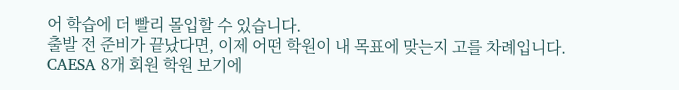어 학습에 더 빨리 몰입할 수 있습니다.
출발 전 준비가 끝났다면, 이제 어떤 학원이 내 목표에 맞는지 고를 차례입니다. CAESA 8개 회원 학원 보기에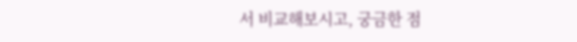서 비교해보시고, 궁금한 점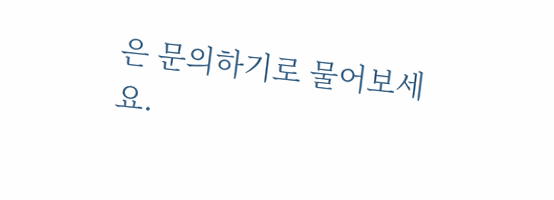은 문의하기로 물어보세요.